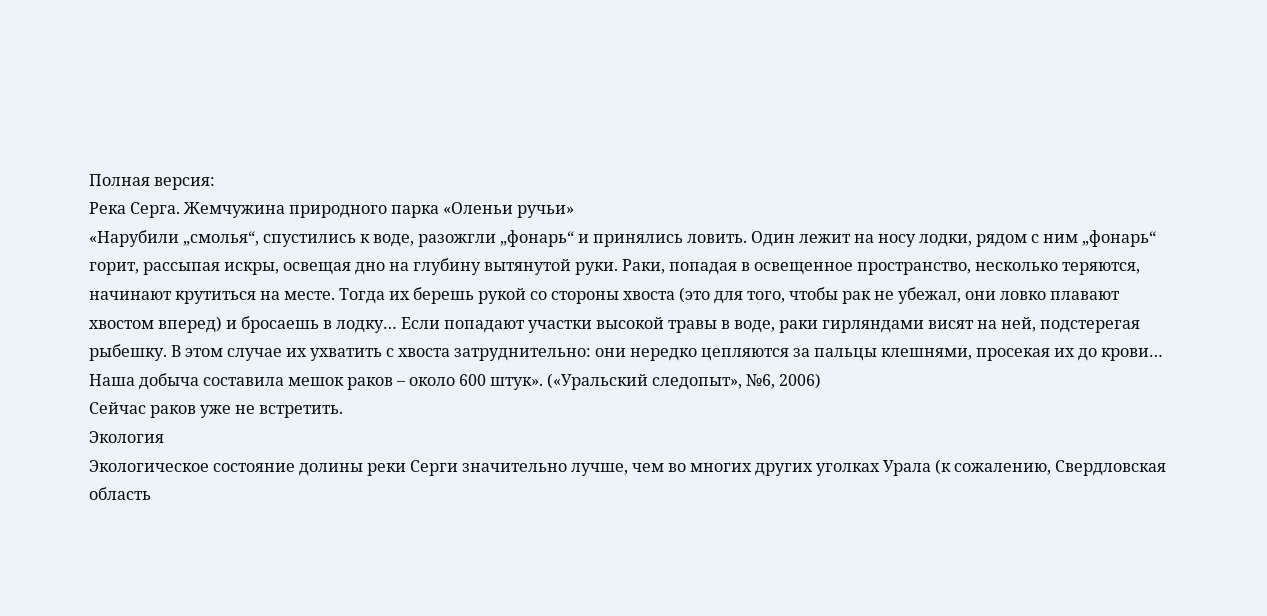Полная версия:
Река Серга. Жемчужина природного парка «Оленьи ручьи»
«Нарубили „смолья“, спустились к воде, разожгли „фонарь“ и принялись ловить. Один лежит на носу лодки, рядом с ним „фонарь“ горит, рассыпая искры, освещая дно на глубину вытянутой руки. Раки, попадая в освещенное пространство, несколько теряются, начинают крутиться на месте. Тогда их берешь рукой со стороны хвоста (это для того, чтобы рак не убежал, они ловко плавают хвостом вперед) и бросаешь в лодку… Если попадают участки высокой травы в воде, раки гирляндами висят на ней, подстерегая рыбешку. В этом случае их ухватить с хвоста затруднительно: они нередко цепляются за пальцы клешнями, просекая их до крови… Наша добыча составила мешок раков – около 600 штук». («Уральский следопыт», №6, 2006)
Сейчас раков уже не встретить.
Экология
Экологическое состояние долины реки Серги значительно лучше, чем во многих других уголках Урала (к сожалению, Свердловская область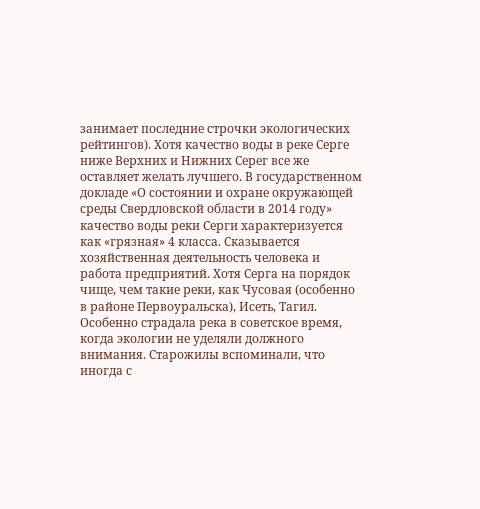занимает последние строчки экологических рейтингов). Хотя качество воды в реке Серге ниже Верхних и Нижних Серег все же оставляет желать лучшего. В государственном докладе «О состоянии и охране окружающей среды Свердловской области в 2014 году» качество воды реки Серги характеризуется как «грязная» 4 класса. Сказывается хозяйственная деятельность человека и работа предприятий. Хотя Серга на порядок чище, чем такие реки, как Чусовая (особенно в районе Первоуральска), Исеть, Тагил.
Особенно страдала река в советское время, когда экологии не уделяли должного внимания. Старожилы вспоминали, что иногда с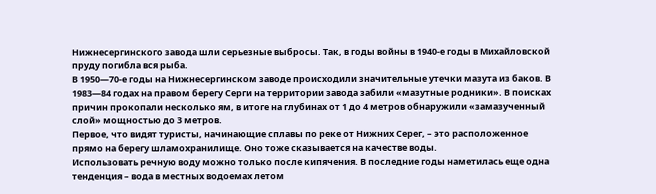Нижнесергинского завода шли серьезные выбросы. Так, в годы войны в 1940-е годы в Михайловской пруду погибла вся рыба.
В 1950—70-е годы на Нижнесергинском заводе происходили значительные утечки мазута из баков. В 1983—84 годах на правом берегу Серги на территории завода забили «мазутные родники». В поисках причин прокопали несколько ям, в итоге на глубинах от 1 до 4 метров обнаружили «замазученный слой» мощностью до 3 метров.
Первое, что видят туристы, начинающие сплавы по реке от Нижних Серег, – это расположенное прямо на берегу шламохранилище. Оно тоже сказывается на качестве воды.
Использовать речную воду можно только после кипячения. В последние годы наметилась еще одна тенденция – вода в местных водоемах летом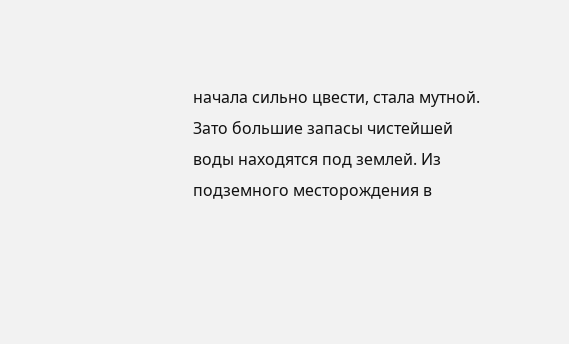начала сильно цвести, стала мутной.
Зато большие запасы чистейшей воды находятся под землей. Из подземного месторождения в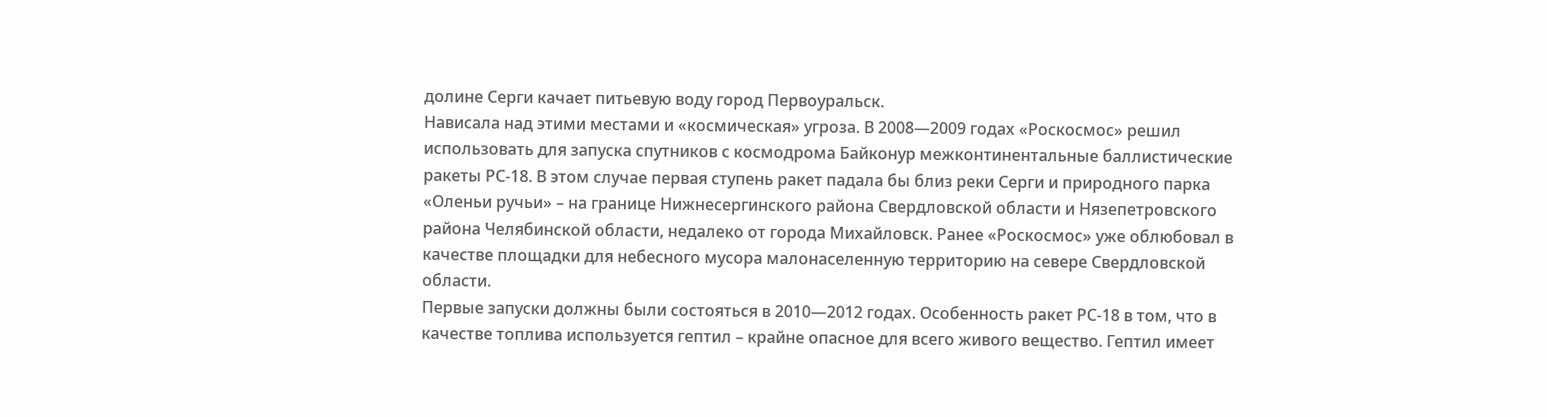долине Серги качает питьевую воду город Первоуральск.
Нависала над этими местами и «космическая» угроза. В 2008—2009 годах «Роскосмос» решил использовать для запуска спутников с космодрома Байконур межконтинентальные баллистические ракеты РС-18. В этом случае первая ступень ракет падала бы близ реки Серги и природного парка «Оленьи ручьи» – на границе Нижнесергинского района Свердловской области и Нязепетровского района Челябинской области, недалеко от города Михайловск. Ранее «Роскосмос» уже облюбовал в качестве площадки для небесного мусора малонаселенную территорию на севере Свердловской области.
Первые запуски должны были состояться в 2010—2012 годах. Особенность ракет РС-18 в том, что в качестве топлива используется гептил – крайне опасное для всего живого вещество. Гептил имеет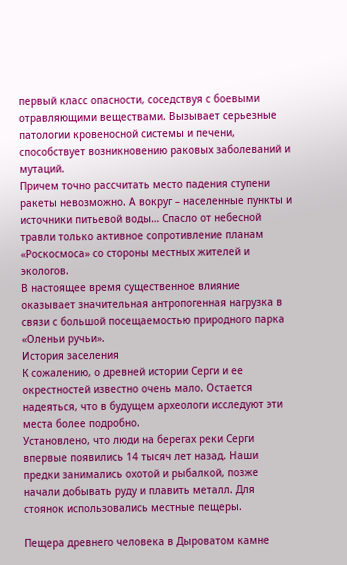первый класс опасности, соседствуя с боевыми отравляющими веществами. Вызывает серьезные патологии кровеносной системы и печени, способствует возникновению раковых заболеваний и мутаций.
Причем точно рассчитать место падения ступени ракеты невозможно. А вокруг – населенные пункты и источники питьевой воды… Спасло от небесной травли только активное сопротивление планам «Роскосмоса» со стороны местных жителей и экологов.
В настоящее время существенное влияние оказывает значительная антропогенная нагрузка в связи с большой посещаемостью природного парка «Оленьи ручьи».
История заселения
К сожалению, о древней истории Серги и ее окрестностей известно очень мало. Остается надеяться, что в будущем археологи исследуют эти места более подробно.
Установлено, что люди на берегах реки Серги впервые появились 14 тысяч лет назад. Наши предки занимались охотой и рыбалкой, позже начали добывать руду и плавить металл. Для стоянок использовались местные пещеры.

Пещера древнего человека в Дыроватом камне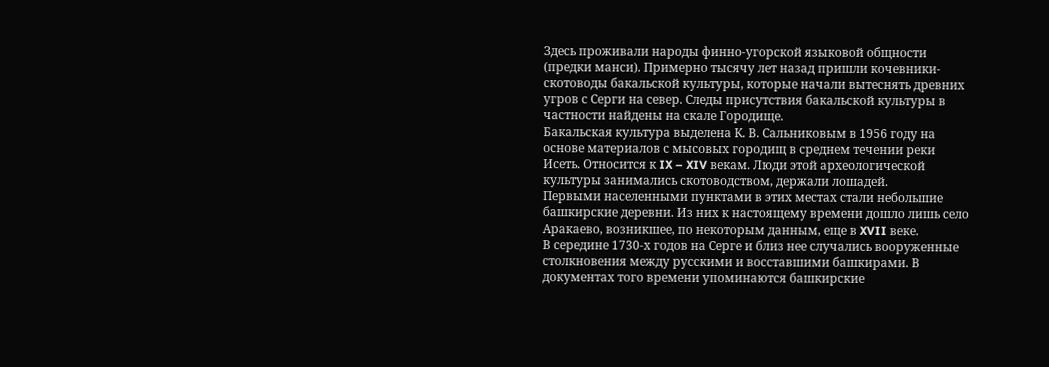Здесь проживали народы финно-угорской языковой общности (предки манси). Примерно тысячу лет назад пришли кочевники-скотоводы бакальской культуры, которые начали вытеснять древних угров с Серги на север. Следы присутствия бакальской культуры в частности найдены на скале Городище.
Бакальская культура выделена К. В. Сальниковым в 1956 году на основе материалов с мысовых городищ в среднем течении реки Исеть. Относится к IX – XIV векам. Люди этой археологической культуры занимались скотоводством, держали лошадей.
Первыми населенными пунктами в этих местах стали небольшие башкирские деревни. Из них к настоящему времени дошло лишь село Аракаево, возникшее, по некоторым данным, еще в XVII веке.
В середине 1730-х годов на Серге и близ нее случались вооруженные столкновения между русскими и восставшими башкирами. В документах того времени упоминаются башкирские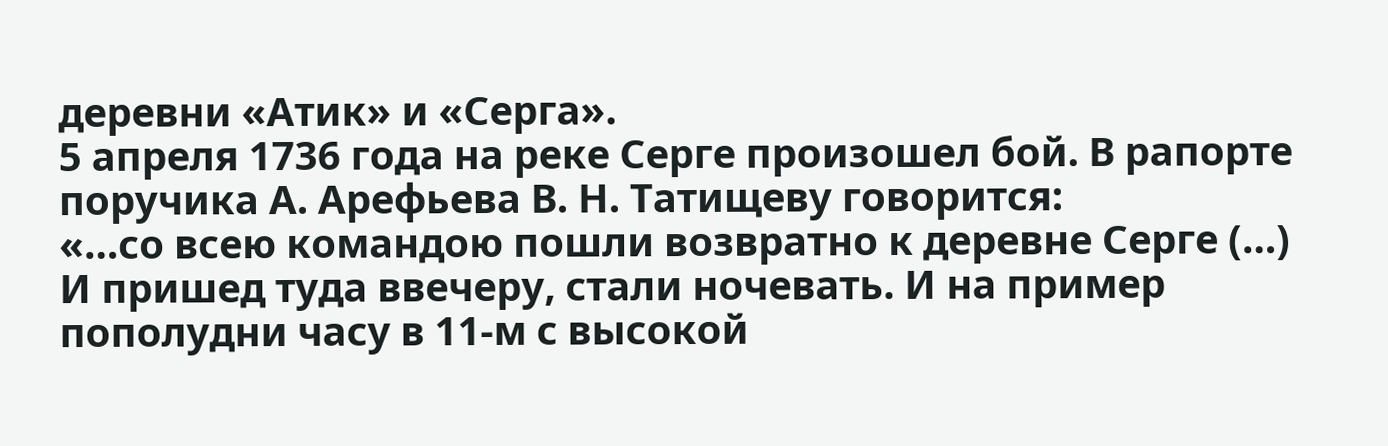деревни «Атик» и «Серга».
5 апреля 1736 года на реке Серге произошел бой. В рапорте поручика А. Арефьева В. Н. Татищеву говорится:
«…со всею командою пошли возвратно к деревне Серге (…) И пришед туда ввечеру, стали ночевать. И на пример пополудни часу в 11-м с высокой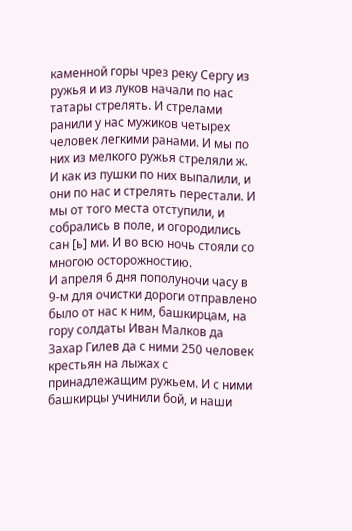каменной горы чрез реку Сергу из ружья и из луков начали по нас татары стрелять. И стрелами ранили у нас мужиков четырех человек легкими ранами. И мы по них из мелкого ружья стреляли ж. И как из пушки по них выпалили, и они по нас и стрелять перестали. И мы от того места отступили, и собрались в поле, и огородились сан [ь] ми. И во всю ночь стояли со многою осторожностию.
И апреля 6 дня пополуночи часу в 9-м для очистки дороги отправлено было от нас к ним, башкирцам, на гору солдаты Иван Малков да Захар Гилев да с ними 250 человек крестьян на лыжах с принадлежащим ружьем. И с ними башкирцы учинили бой, и наши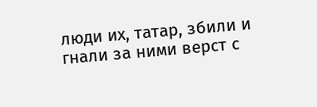люди их, татар, збили и гнали за ними верст с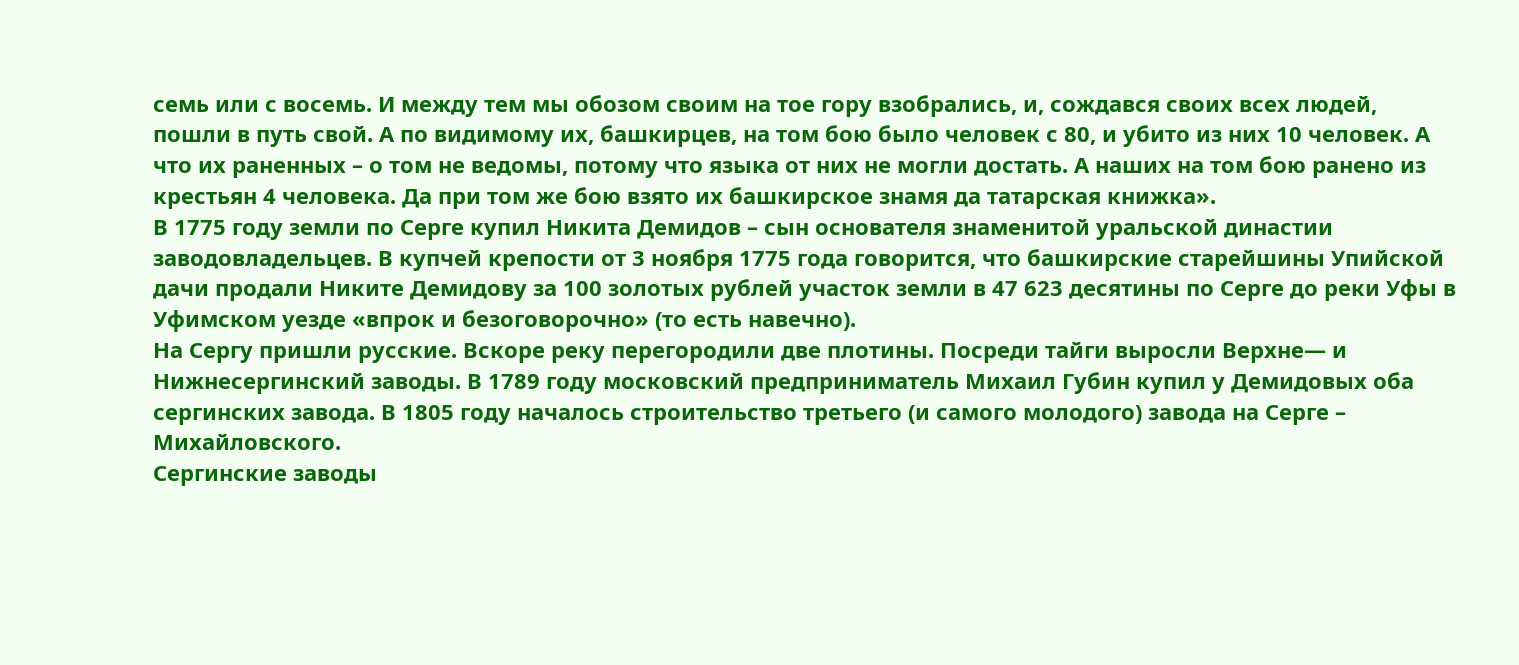семь или с восемь. И между тем мы обозом своим на тое гору взобрались, и, сождався своих всех людей, пошли в путь свой. А по видимому их, башкирцев, на том бою было человек с 80, и убито из них 10 человек. А что их раненных – о том не ведомы, потому что языка от них не могли достать. А наших на том бою ранено из крестьян 4 человека. Да при том же бою взято их башкирское знамя да татарская книжка».
В 1775 году земли по Серге купил Никита Демидов – сын основателя знаменитой уральской династии заводовладельцев. В купчей крепости от 3 ноября 1775 года говорится, что башкирские старейшины Упийской дачи продали Никите Демидову за 100 золотых рублей участок земли в 47 623 десятины по Серге до реки Уфы в Уфимском уезде «впрок и безоговорочно» (то есть навечно).
На Сергу пришли русские. Вскоре реку перегородили две плотины. Посреди тайги выросли Верхне— и Нижнесергинский заводы. В 1789 году московский предприниматель Михаил Губин купил у Демидовых оба сергинских завода. В 1805 году началось строительство третьего (и самого молодого) завода на Серге – Михайловского.
Сергинские заводы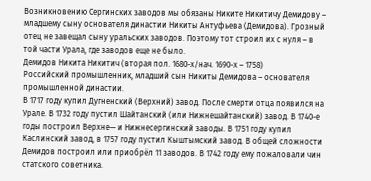Возникновению Сергинских заводов мы обязаны Никите Никитичу Демидову – младшему сыну основателя династии Никиты Антуфьева (Демидова). Грозный отец не завещал сыну уральских заводов. Поэтому тот строил их с нуля – в той части Урала, где заводов еще не было.
Демидов Никита Никитич (вторая пол. 1680-х/нач. 1690-х – 1758)
Российский промышленник, младший сын Никиты Демидова – основателя промышленной династии.
В 1717 году купил Дугненский (Верхний) завод. После смерти отца появился на Урале. В 1732 году пустил Шайтанский (или Нижнешайтанский) завод. В 1740-е годы построил Верхне— и Нижнесергинский заводы. В 1751 году купил Каслинский завод, в 1757 году пустил Кыштымский завод. В общей сложности Демидов построил или приобрёл 11 заводов. В 1742 году ему пожаловали чин статского советника.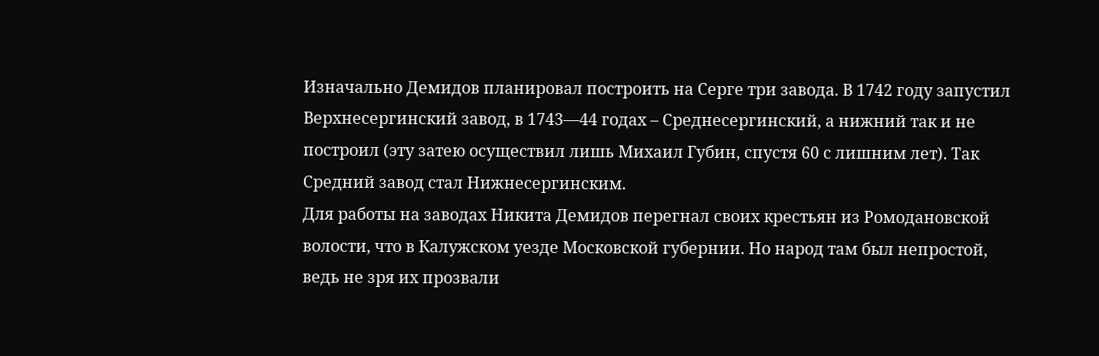Изначально Демидов планировал построить на Серге три завода. В 1742 году запустил Верхнесергинский завод, в 1743—44 годах – Среднесергинский, а нижний так и не построил (эту затею осуществил лишь Михаил Губин, спустя 60 с лишним лет). Так Средний завод стал Нижнесергинским.
Для работы на заводах Никита Демидов перегнал своих крестьян из Ромодановской волости, что в Калужском уезде Московской губернии. Но народ там был непростой, ведь не зря их прозвали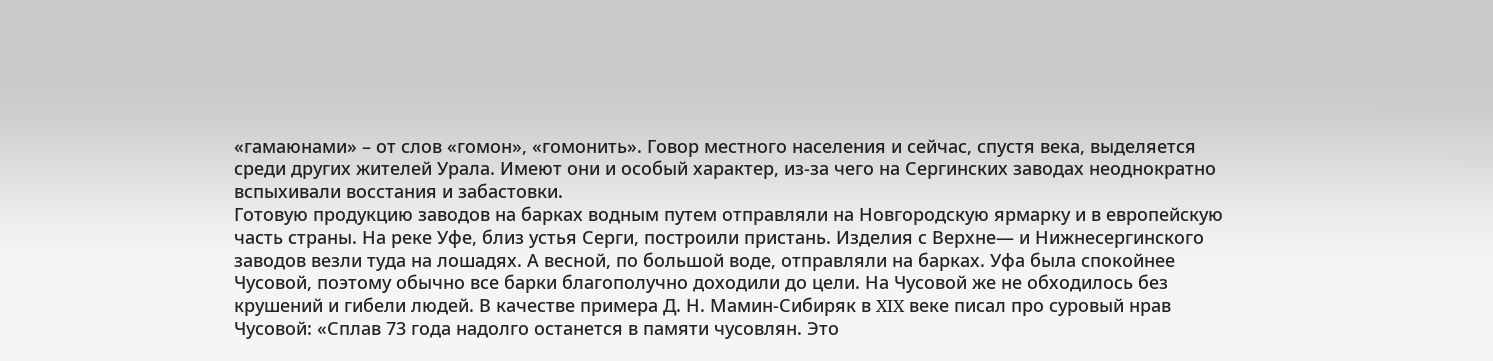«гамаюнами» – от слов «гомон», «гомонить». Говор местного населения и сейчас, спустя века, выделяется среди других жителей Урала. Имеют они и особый характер, из-за чего на Сергинских заводах неоднократно вспыхивали восстания и забастовки.
Готовую продукцию заводов на барках водным путем отправляли на Новгородскую ярмарку и в европейскую часть страны. На реке Уфе, близ устья Серги, построили пристань. Изделия с Верхне— и Нижнесергинского заводов везли туда на лошадях. А весной, по большой воде, отправляли на барках. Уфа была спокойнее Чусовой, поэтому обычно все барки благополучно доходили до цели. На Чусовой же не обходилось без крушений и гибели людей. В качестве примера Д. Н. Мамин-Сибиряк в XIX веке писал про суровый нрав Чусовой: «Сплав 73 года надолго останется в памяти чусовлян. Это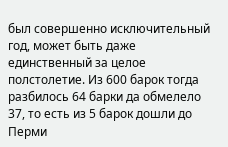был совершенно исключительный год, может быть даже единственный за целое полстолетие. Из 600 барок тогда разбилось 64 барки да обмелело 37, то есть из 5 барок дошли до Перми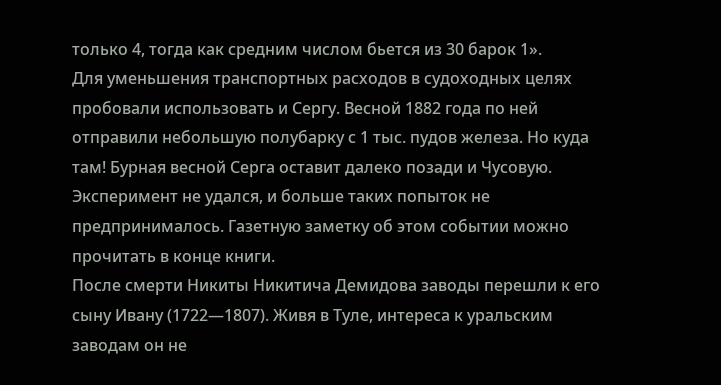только 4, тогда как средним числом бьется из 30 барок 1».
Для уменьшения транспортных расходов в судоходных целях пробовали использовать и Сергу. Весной 1882 года по ней отправили небольшую полубарку с 1 тыс. пудов железа. Но куда там! Бурная весной Серга оставит далеко позади и Чусовую. Эксперимент не удался, и больше таких попыток не предпринималось. Газетную заметку об этом событии можно прочитать в конце книги.
После смерти Никиты Никитича Демидова заводы перешли к его сыну Ивану (1722—1807). Живя в Туле, интереса к уральским заводам он не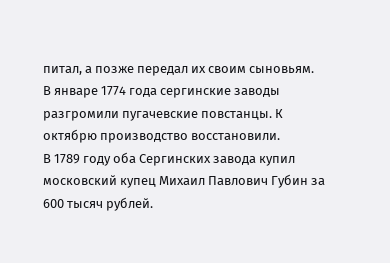питал, а позже передал их своим сыновьям.
В январе 1774 года сергинские заводы разгромили пугачевские повстанцы. К октябрю производство восстановили.
В 1789 году оба Сергинских завода купил московский купец Михаил Павлович Губин за 600 тысяч рублей.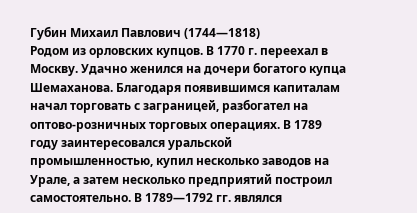Губин Михаил Павлович (1744—1818)
Родом из орловских купцов. В 1770 г. переехал в Москву. Удачно женился на дочери богатого купца Шемаханова. Благодаря появившимся капиталам начал торговать с заграницей, разбогател на оптово-розничных торговых операциях. В 1789 году заинтересовался уральской промышленностью, купил несколько заводов на Урале, а затем несколько предприятий построил самостоятельно. В 1789—1792 гг. являлся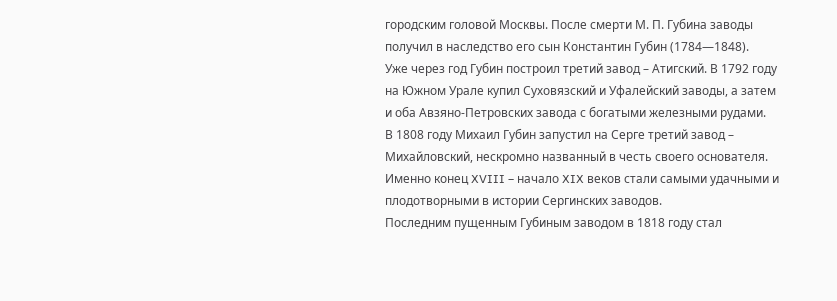городским головой Москвы. После смерти М. П. Губина заводы получил в наследство его сын Константин Губин (1784—1848).
Уже через год Губин построил третий завод – Атигский. В 1792 году на Южном Урале купил Суховязский и Уфалейский заводы, а затем и оба Авзяно-Петровских завода с богатыми железными рудами.
В 1808 году Михаил Губин запустил на Серге третий завод – Михайловский, нескромно названный в честь своего основателя. Именно конец XVIII – начало XIX веков стали самыми удачными и плодотворными в истории Сергинских заводов.
Последним пущенным Губиным заводом в 1818 году стал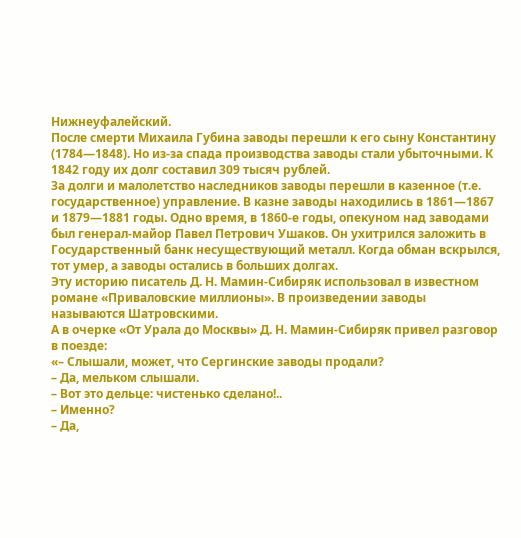Нижнеуфалейский.
После смерти Михаила Губина заводы перешли к его сыну Константину (1784—1848). Но из-за спада производства заводы стали убыточными. К 1842 году их долг составил 309 тысяч рублей.
За долги и малолетство наследников заводы перешли в казенное (т.е. государственное) управление. В казне заводы находились в 1861—1867 и 1879—1881 годы. Одно время, в 1860-е годы, опекуном над заводами был генерал-майор Павел Петрович Ушаков. Он ухитрился заложить в Государственный банк несуществующий металл. Когда обман вскрылся, тот умер, а заводы остались в больших долгах.
Эту историю писатель Д. Н. Мамин-Сибиряк использовал в известном романе «Приваловские миллионы». В произведении заводы называются Шатровскими.
А в очерке «От Урала до Москвы» Д. Н. Мамин-Сибиряк привел разговор в поезде:
«– Слышали, может, что Сергинские заводы продали?
– Да, мельком слышали.
– Вот это дельце: чистенько сделано!..
– Именно?
– Да,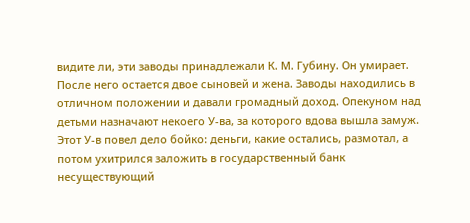видите ли, эти заводы принадлежали К. М. Губину. Он умирает. После него остается двое сыновей и жена. Заводы находились в отличном положении и давали громадный доход. Опекуном над детьми назначают некоего У-ва, за которого вдова вышла замуж. Этот У-в повел дело бойко: деньги, какие остались, размотал, а потом ухитрился заложить в государственный банк несуществующий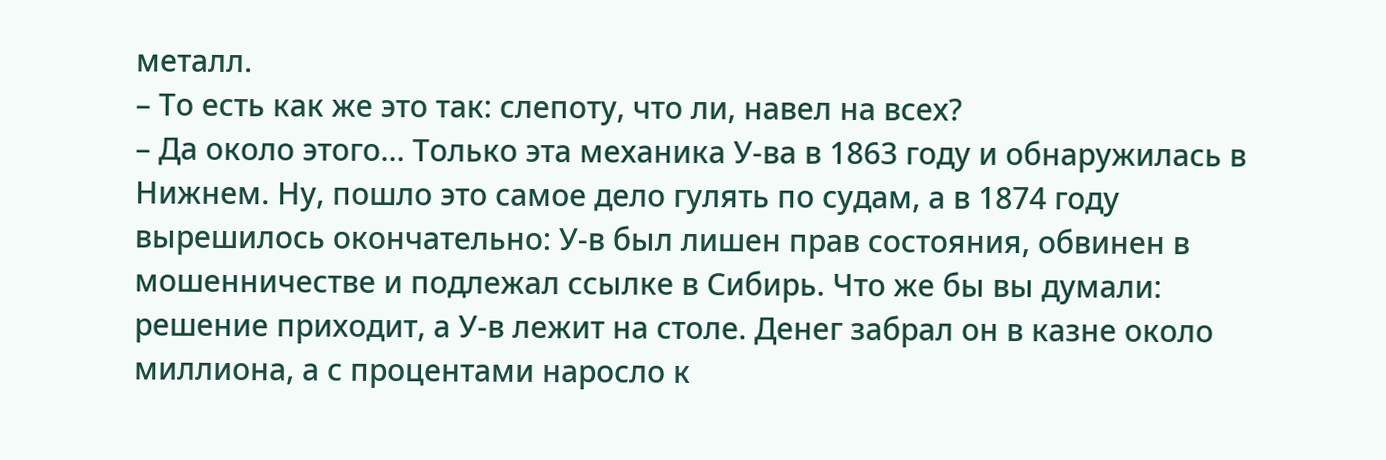металл.
– То есть как же это так: слепоту, что ли, навел на всех?
– Да около этого… Только эта механика У-ва в 1863 году и обнаружилась в Нижнем. Ну, пошло это самое дело гулять по судам, а в 1874 году вырешилось окончательно: У-в был лишен прав состояния, обвинен в мошенничестве и подлежал ссылке в Сибирь. Что же бы вы думали: решение приходит, а У-в лежит на столе. Денег забрал он в казне около миллиона, а с процентами наросло к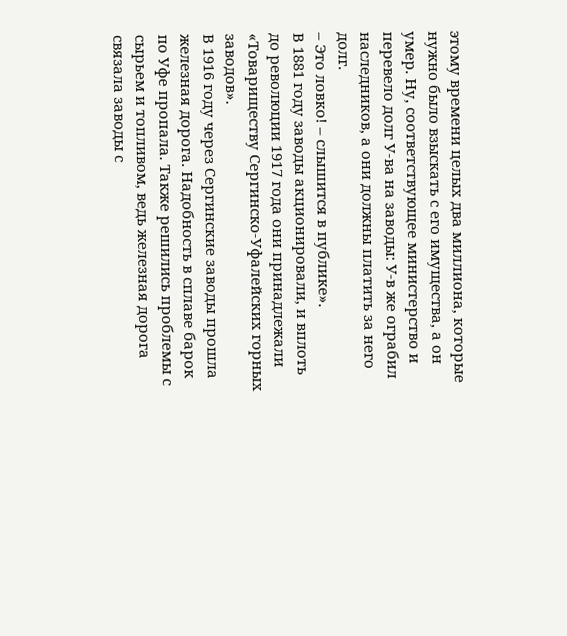этому времени целых два миллиона, которые нужно было взыскать с его имущества, а он умер. Ну, соответствующее министерство и перевело долг У-ва на заводы: У-в же ограбил наследников, а они должны платить за него долг.
– Это ловко! – слышится в публике».
В 1881 году заводы акционировали, и вплоть до революции 1917 года они принадлежали «Товариществу Сергинско-Уфалейских горных заводов».
В 1916 году через Сергинские заводы прошла железная дорога. Надобность в сплаве барок по Уфе пропала. Также решились проблемы с сырьем и топливом, ведь железная дорога связала заводы с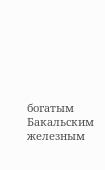богатым Бакальским железным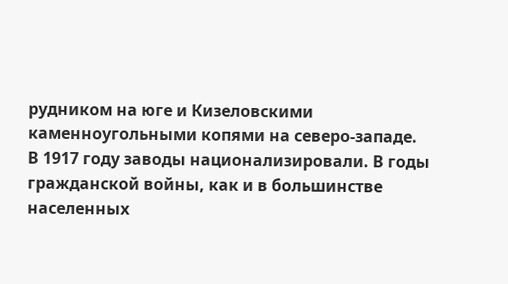рудником на юге и Кизеловскими каменноугольными копями на северо-западе.
В 1917 году заводы национализировали. В годы гражданской войны, как и в большинстве населенных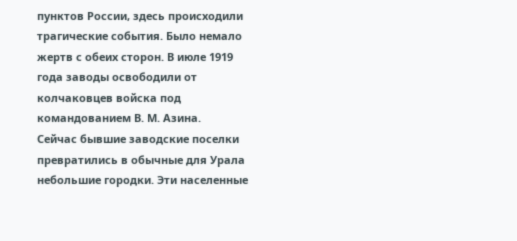пунктов России, здесь происходили трагические события. Было немало жертв с обеих сторон. В июле 1919 года заводы освободили от колчаковцев войска под командованием В. М. Азина.
Сейчас бывшие заводские поселки превратились в обычные для Урала небольшие городки. Эти населенные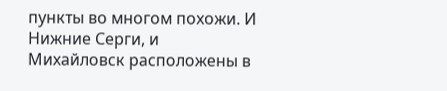пункты во многом похожи. И Нижние Серги, и Михайловск расположены в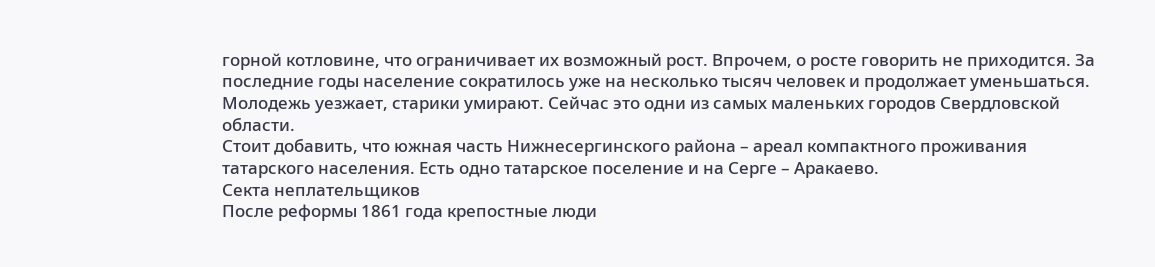горной котловине, что ограничивает их возможный рост. Впрочем, о росте говорить не приходится. За последние годы население сократилось уже на несколько тысяч человек и продолжает уменьшаться. Молодежь уезжает, старики умирают. Сейчас это одни из самых маленьких городов Свердловской области.
Стоит добавить, что южная часть Нижнесергинского района – ареал компактного проживания татарского населения. Есть одно татарское поселение и на Серге – Аракаево.
Секта неплательщиков
После реформы 1861 года крепостные люди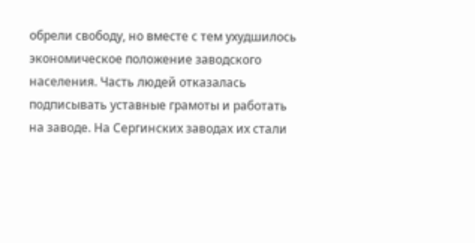обрели свободу, но вместе с тем ухудшилось экономическое положение заводского населения. Часть людей отказалась подписывать уставные грамоты и работать на заводе. На Сергинских заводах их стали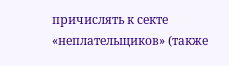причислять к секте «неплательщиков» (также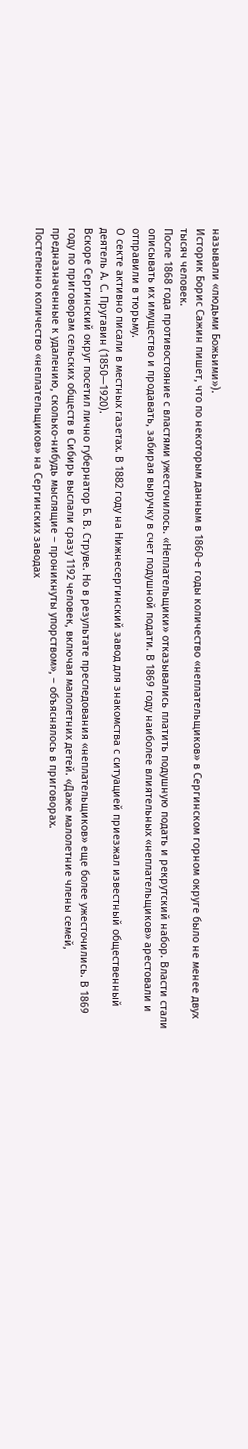называли «людьми Божьими»).
Историк Борис Сажин пишет, что по некоторым данным в 1860-е годы количество «неплательщиков» в Сергинском горном округе было не менее двух тысяч человек.
После 1868 года противостояние с властями ужесточилось. «Неплательщики» отказывались платить подушную подать и рекрутский набор. Власти стали описывать их имущество и продавать, забирая выручку в счет подушной подати. В 1869 году наиболее влиятельных «неплательщиков» арестовали и отправили в тюрьму.
О секте активно писали в местных газетах. В 1882 году на Нижнесергинский завод для знакомства с ситуацией приезжал известный общественный деятель А. С. Пругавин (1850—1920).
Вскоре Сергинский округ посетил лично губернатор Б. В. Струве. Но в результате преследования «неплательщиков» еще более ужесточились. В 1869 году по приговорам сельских обществ в Сибирь выслали сразу 1192 человек, включая малолетних детей. «Даже малолетние члены семей, предназначенные к удалению, сколько-нибудь мыслящие – проникнуты упорством», – объяснялось в приговорах.
Постепенно количество «неплательщиков» на Сергинских заводах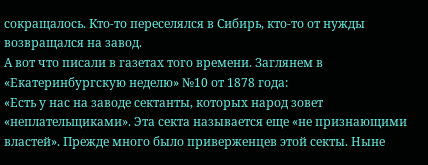сокращалось. Кто-то переселялся в Сибирь, кто-то от нужды возвращался на завод.
А вот что писали в газетах того времени. Заглянем в «Екатеринбургскую неделю» №10 от 1878 года:
«Есть у нас на заводе сектанты, которых народ зовет «неплательщиками». Эта секта называется еще «не признающими властей». Прежде много было приверженцев этой секты. Ныне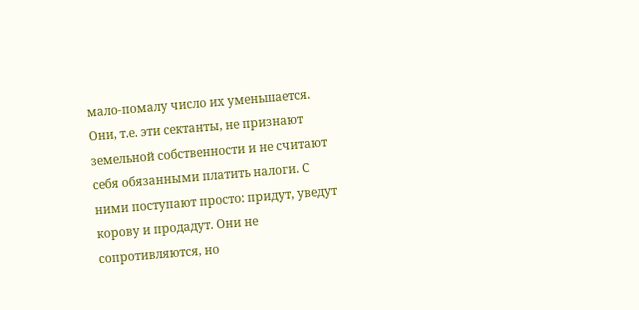мало-помалу число их уменьшается. Они, т.е. эти сектанты, не признают земельной собственности и не считают себя обязанными платить налоги. С ними поступают просто: придут, уведут корову и продадут. Они не сопротивляются, но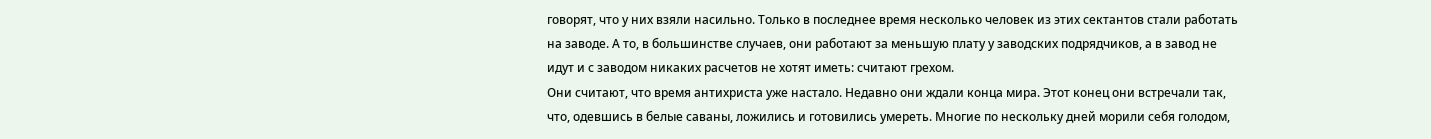говорят, что у них взяли насильно. Только в последнее время несколько человек из этих сектантов стали работать на заводе. А то, в большинстве случаев, они работают за меньшую плату у заводских подрядчиков, а в завод не идут и с заводом никаких расчетов не хотят иметь: считают грехом.
Они считают, что время антихриста уже настало. Недавно они ждали конца мира. Этот конец они встречали так, что, одевшись в белые саваны, ложились и готовились умереть. Многие по нескольку дней морили себя голодом,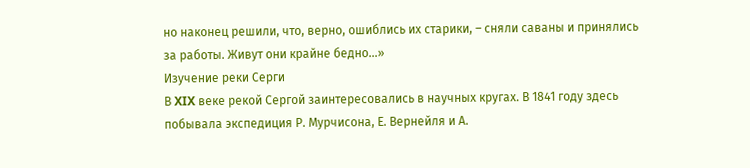но наконец решили, что, верно, ошиблись их старики, – сняли саваны и принялись за работы. Живут они крайне бедно…»
Изучение реки Серги
В XIX веке рекой Сергой заинтересовались в научных кругах. В 1841 году здесь побывала экспедиция Р. Мурчисона, Е. Вернейля и А.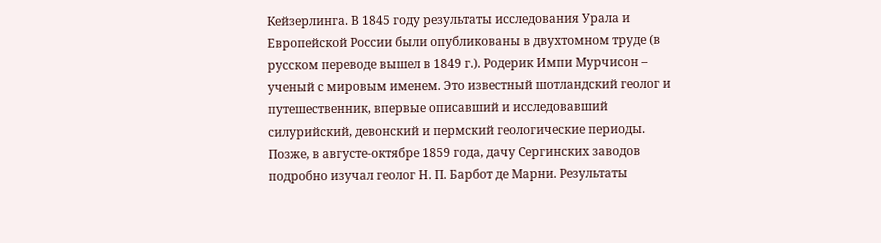Кейзерлинга. В 1845 году результаты исследования Урала и Европейской России были опубликованы в двухтомном труде (в русском переводе вышел в 1849 г.). Родерик Импи Мурчисон – ученый с мировым именем. Это известный шотландский геолог и путешественник, впервые описавший и исследовавший силурийский, девонский и пермский геологические периоды.
Позже, в августе-октябре 1859 года, дачу Сергинских заводов подробно изучал геолог Н. П. Барбот де Марни. Результаты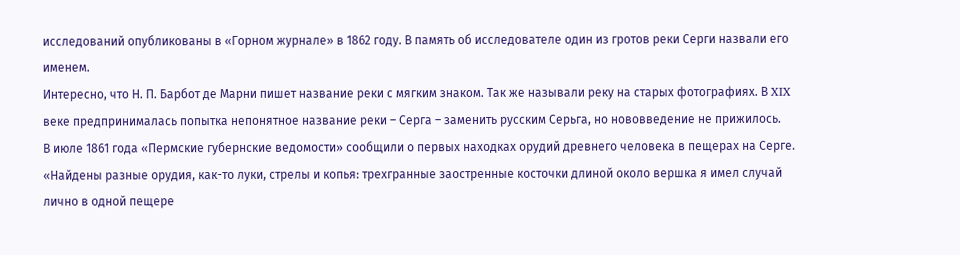исследований опубликованы в «Горном журнале» в 1862 году. В память об исследователе один из гротов реки Серги назвали его именем.
Интересно, что Н. П. Барбот де Марни пишет название реки с мягким знаком. Так же называли реку на старых фотографиях. В XIX веке предпринималась попытка непонятное название реки – Серга – заменить русским Серьга, но нововведение не прижилось.
В июле 1861 года «Пермские губернские ведомости» сообщили о первых находках орудий древнего человека в пещерах на Серге. «Найдены разные орудия, как-то луки, стрелы и копья: трехгранные заостренные косточки длиной около вершка я имел случай лично в одной пещере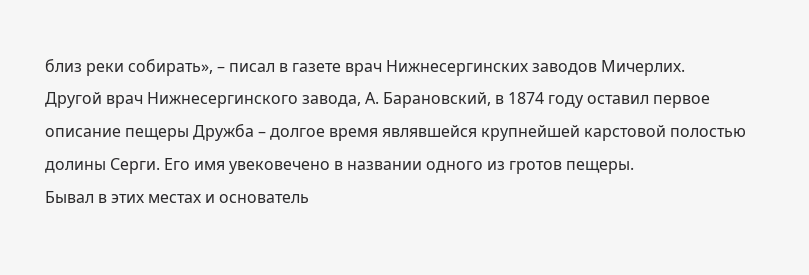близ реки собирать», – писал в газете врач Нижнесергинских заводов Мичерлих.
Другой врач Нижнесергинского завода, А. Барановский, в 1874 году оставил первое описание пещеры Дружба – долгое время являвшейся крупнейшей карстовой полостью долины Серги. Его имя увековечено в названии одного из гротов пещеры.
Бывал в этих местах и основатель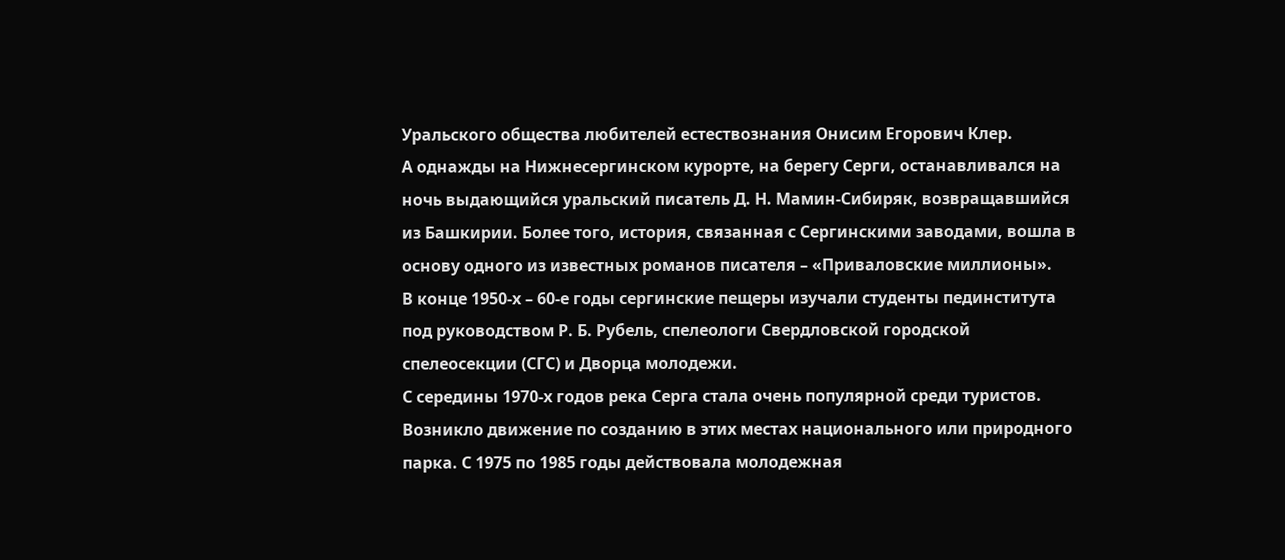Уральского общества любителей естествознания Онисим Егорович Клер.
А однажды на Нижнесергинском курорте, на берегу Серги, останавливался на ночь выдающийся уральский писатель Д. Н. Мамин-Сибиряк, возвращавшийся из Башкирии. Более того, история, связанная с Сергинскими заводами, вошла в основу одного из известных романов писателя – «Приваловские миллионы».
В конце 1950-х – 60-е годы сергинские пещеры изучали студенты пединститута под руководством Р. Б. Рубель, спелеологи Свердловской городской спелеосекции (СГС) и Дворца молодежи.
С середины 1970-х годов река Серга стала очень популярной среди туристов. Возникло движение по созданию в этих местах национального или природного парка. С 1975 по 1985 годы действовала молодежная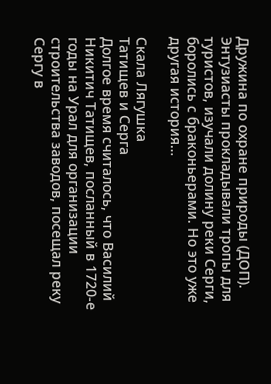Дружина по охране природы (ДОП). Энтузиасты прокладывали тропы для туристов, изучали долину реки Серги, боролись с браконьерами. Но это уже другая история…

Скала Лягушка
Татищев и Серга
Долгое время считалось, что Василий Никитич Татищев, посланный в 1720-е годы на Урал для организации строительства заводов, посещал реку Сергу в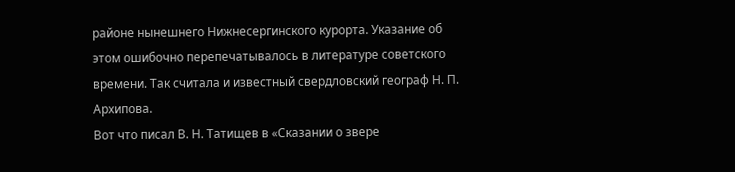районе нынешнего Нижнесергинского курорта. Указание об этом ошибочно перепечатывалось в литературе советского времени. Так считала и известный свердловский географ Н. П. Архипова.
Вот что писал В. Н. Татищев в «Сказании о звере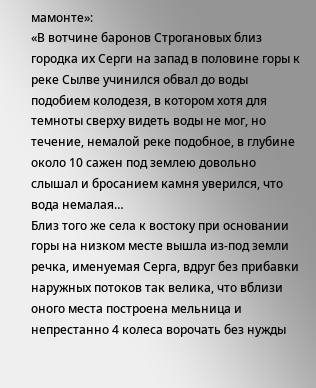мамонте»:
«В вотчине баронов Строгановых близ городка их Серги на запад в половине горы к реке Сылве учинился обвал до воды подобием колодезя, в котором хотя для темноты сверху видеть воды не мог, но течение, немалой реке подобное, в глубине около 10 сажен под землею довольно слышал и бросанием камня уверился, что вода немалая…
Близ того же села к востоку при основании горы на низком месте вышла из-под земли речка, именуемая Серга, вдруг без прибавки наружных потоков так велика, что вблизи оного места построена мельница и непрестанно 4 колеса ворочать без нужды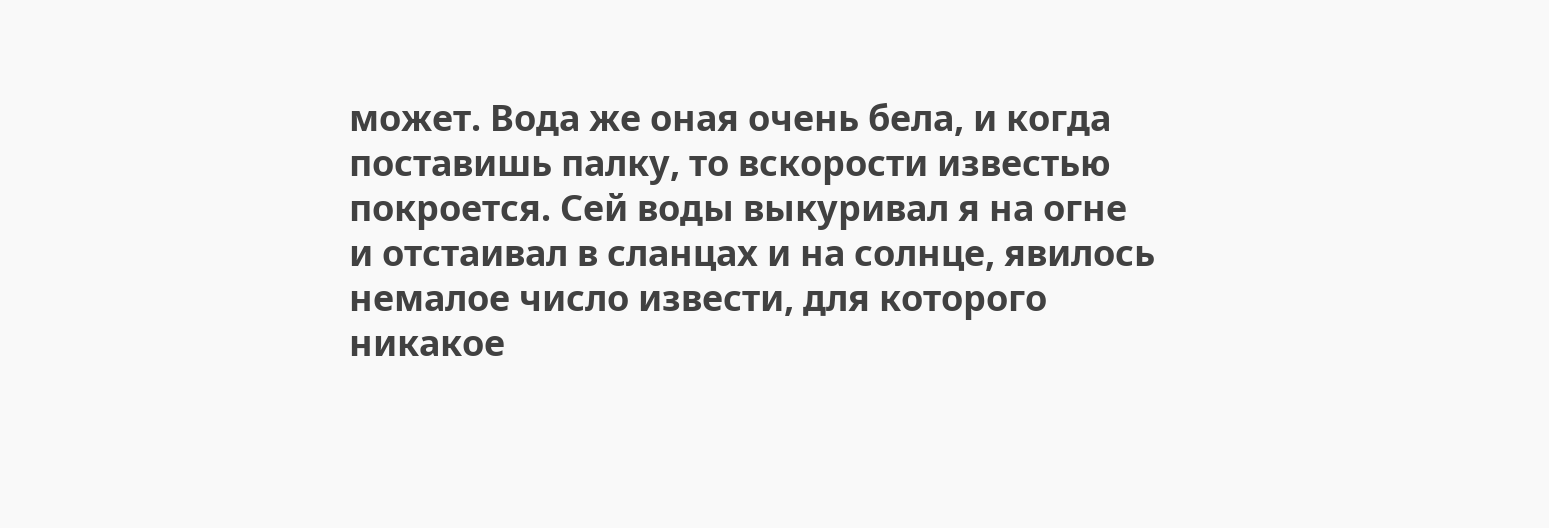может. Вода же оная очень бела, и когда поставишь палку, то вскорости известью покроется. Сей воды выкуривал я на огне и отстаивал в сланцах и на солнце, явилось немалое число извести, для которого никакое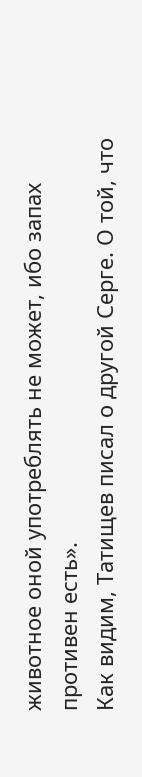животное оной употреблять не может, ибо запах противен есть».
Как видим, Татищев писал о другой Серге. О той, что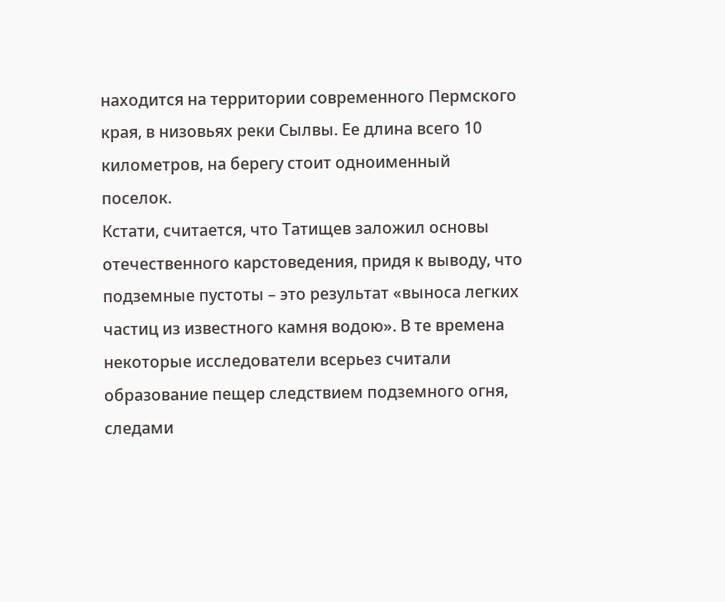находится на территории современного Пермского края, в низовьях реки Сылвы. Ее длина всего 10 километров, на берегу стоит одноименный поселок.
Кстати, считается, что Татищев заложил основы отечественного карстоведения, придя к выводу, что подземные пустоты – это результат «выноса легких частиц из известного камня водою». В те времена некоторые исследователи всерьез считали образование пещер следствием подземного огня, следами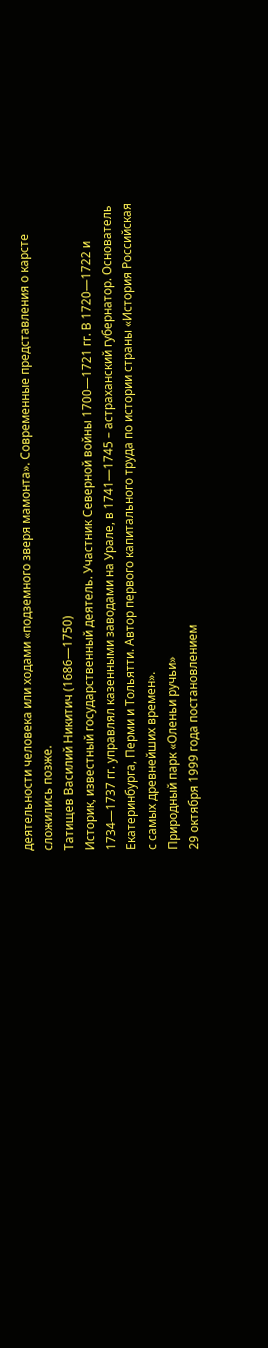деятельности человека или ходами «подземного зверя мамонта». Современные представления о карсте сложились позже.
Татищев Василий Никитич (1686—1750)
Историк, известный государственный деятель. Участник Северной войны 1700—1721 гг. В 1720—1722 и 1734—1737 гг. управлял казенными заводами на Урале, в 1741—1745 – астраханский губернатор. Основатель Екатеринбурга, Перми и Тольятти. Автор первого капитального труда по истории страны «История Российская с самых древнейших времен».
Природный парк «Оленьи ручьи»
29 октября 1999 года постановлением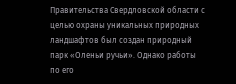Правительства Свердловской области с целью охраны уникальных природных ландшафтов был создан природный парк «Оленьи ручьи». Однако работы по его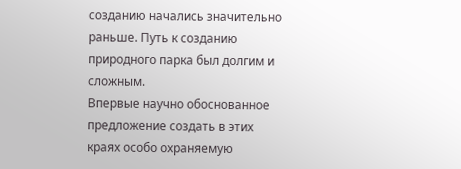созданию начались значительно раньше. Путь к созданию природного парка был долгим и сложным.
Впервые научно обоснованное предложение создать в этих краях особо охраняемую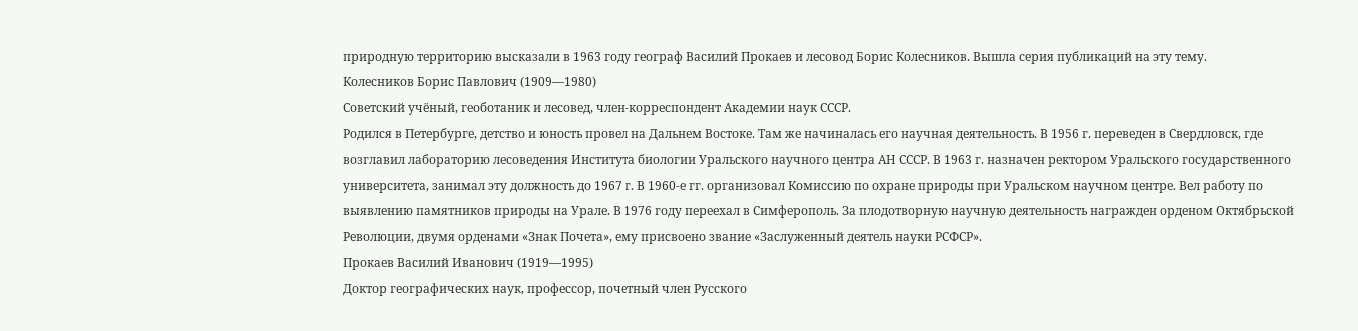природную территорию высказали в 1963 году географ Василий Прокаев и лесовод Борис Колесников. Вышла серия публикаций на эту тему.
Колесников Борис Павлович (1909—1980)
Советский учёный, геоботаник и лесовед, член-корреспондент Академии наук СССР.
Родился в Петербурге, детство и юность провел на Дальнем Востоке. Там же начиналась его научная деятельность. В 1956 г. переведен в Свердловск, где возглавил лабораторию лесоведения Института биологии Уральского научного центра АН СССР. В 1963 г. назначен ректором Уральского государственного университета, занимал эту должность до 1967 г. В 1960-е гг. организовал Комиссию по охране природы при Уральском научном центре. Вел работу по выявлению памятников природы на Урале. В 1976 году переехал в Симферополь. За плодотворную научную деятельность награжден орденом Октябрьской Революции, двумя орденами «Знак Почета», ему присвоено звание «Заслуженный деятель науки РСФСР».
Прокаев Василий Иванович (1919—1995)
Доктор географических наук, профессор, почетный член Русского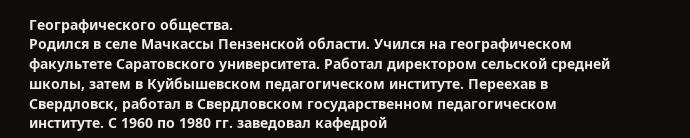Географического общества.
Родился в селе Мачкассы Пензенской области. Учился на географическом факультете Саратовского университета. Работал директором сельской средней школы, затем в Куйбышевском педагогическом институте. Переехав в Свердловск, работал в Свердловском государственном педагогическом институте. С 1960 по 1980 гг. заведовал кафедрой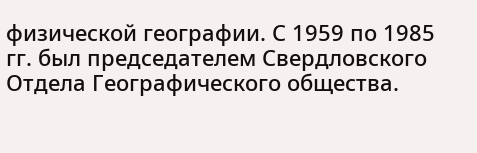физической географии. С 1959 по 1985 гг. был председателем Свердловского Отдела Географического общества.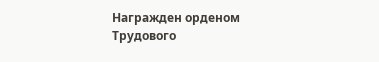Награжден орденом Трудового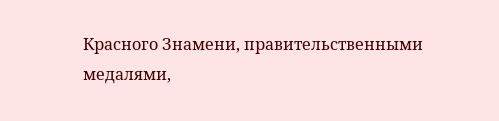Красного Знамени, правительственными медалями,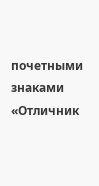почетными знаками «Отличник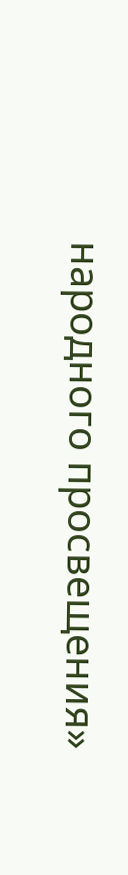народного просвещения»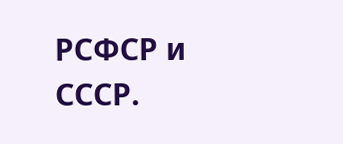РСФСР и СССР.